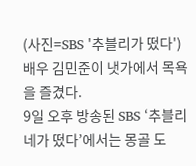(사진=SBS '추블리가 떴다')
배우 김민준이 냇가에서 목욕을 즐겼다.
9일 오후 방송된 SBS ‘추블리네가 떴다’에서는 몽골 도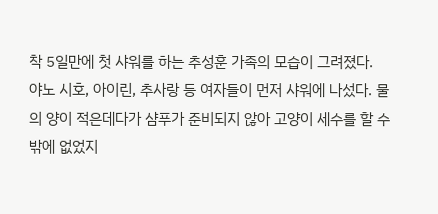착 5일만에 첫 샤워를 하는 추성훈 가족의 모습이 그려졌다.
야노 시호, 아이린, 추사랑 등 여자들이 먼저 샤워에 나섰다. 물의 양이 적은데다가 샴푸가 준비되지 않아 고양이 세수를 할 수 밖에 없었지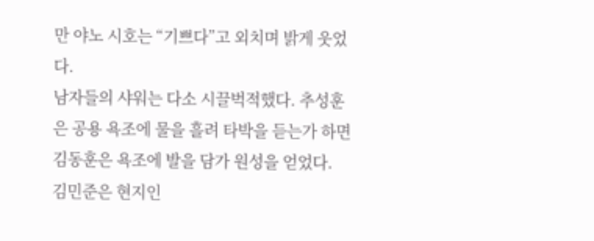만 야노 시호는 “기쁘다”고 외치며 밝게 웃었다.
남자들의 샤워는 다소 시끌벅적했다. 추성훈은 공용 욕조에 물을 흘려 타박을 듣는가 하면 김동훈은 욕조에 발을 담가 원성을 얻었다.
김민준은 현지인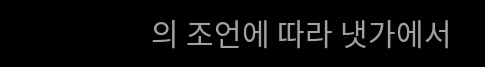의 조언에 따라 냇가에서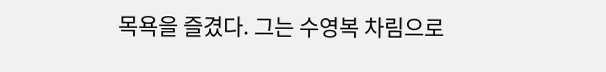목욕을 즐겼다. 그는 수영복 차림으로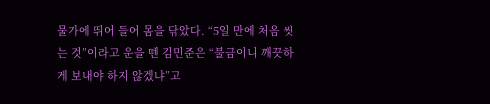물가에 뛰어 들어 몸을 닦았다. “5일 만에 처음 씻는 것”이라고 운을 뗀 김민준은 “불금이니 깨끗하게 보내야 하지 않겠냐”고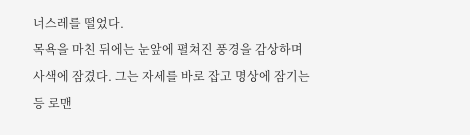너스레를 떨었다.
목욕을 마친 뒤에는 눈앞에 펼쳐진 풍경을 감상하며 사색에 잠겼다. 그는 자세를 바로 잡고 명상에 잠기는 등 로맨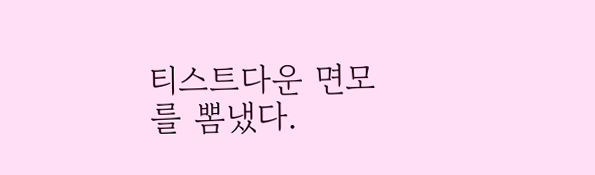티스트다운 면모를 뽐냈다.